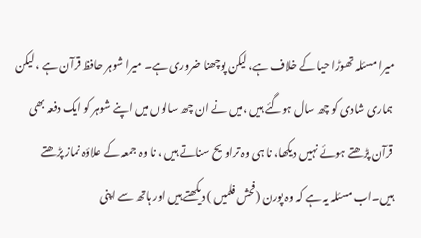میرا مسئلہ تھوڑا حیا کے خلاف ہے، لیکن پوچھنا ضروری ہے۔ میرا شوہر حافظ قرآن ہے ، لیکن ہماری شادی کو چھ سال ہوگئے ہیں ،میں نے ان چھ سالوں میں اپنے شوہر کو ایک دفعہ بھی قرآن پڑھتے ہوئے نہیں دیکھا، نا ہی وہ تراویح سناتے ہیں ، نا وہ جمعہ کے علاؤہ نماز پڑھتے ہیں۔اب مسئلہ یہ ہے کہ وہ پورن (فحش فلمیں ) دیکھتے ہیں اور ہاتھ سے اپنی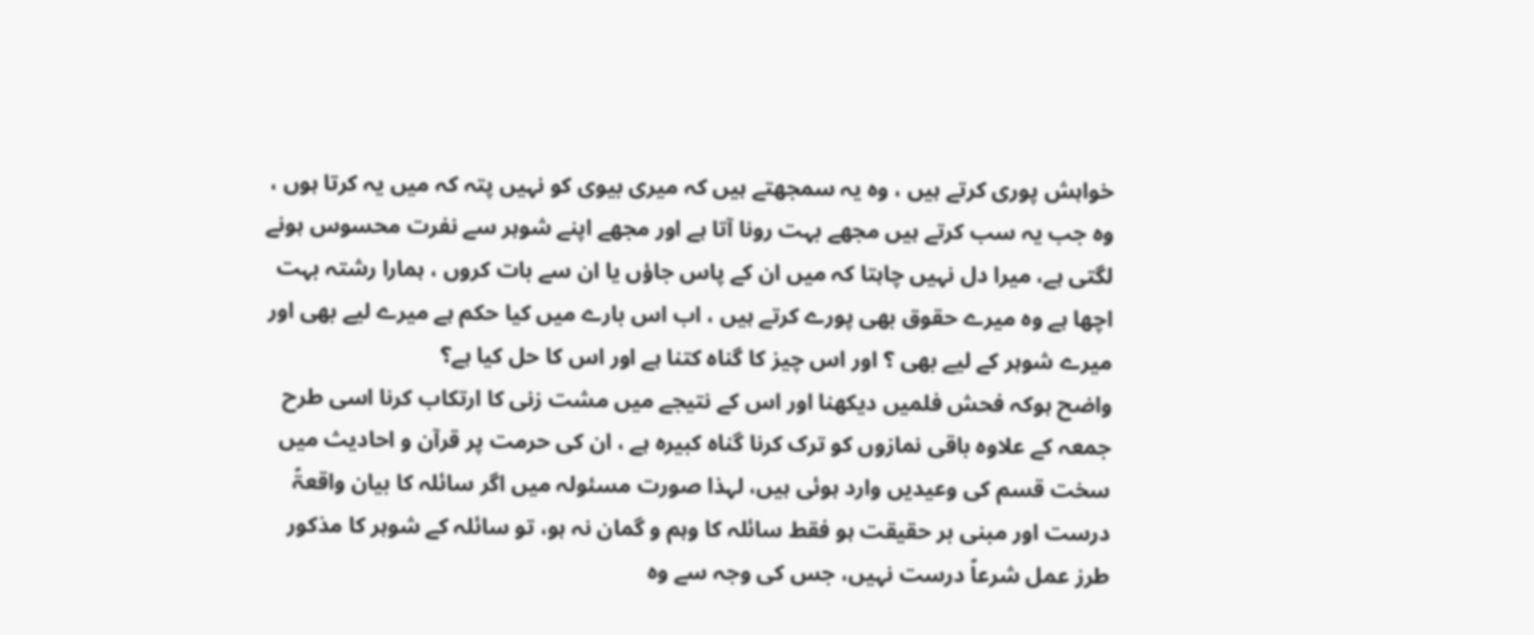خواہش پوری کرتے ہیں ، وہ یہ سمجھتے ہیں کہ میری بیوی کو نہیں پتہ کہ میں یہ کرتا ہوں ، وہ جب یہ سب کرتے ہیں مجھے بہت رونا آتا ہے اور مجھے اپنے شوہر سے نفرت محسوس ہونے لگتی ہے، میرا دل نہیں چاہتا کہ میں ان کے پاس جاؤں یا ان سے بات کروں ، ہمارا رشتہ بہت اچھا ہے وہ میرے حقوق بھی پورے کرتے ہیں ، اب اس بارے میں کیا حکم ہے میرے لیے بھی اور میرے شوہر کے لیے بھی ؟ اور اس چیز کا گناہ کتنا ہے اور اس کا حل کیا ہے؟
واضح ہوکہ فحش فلمیں دیکھنا اور اس کے نتیجے میں مشت زنی کا ارتکاب کرنا اسی طرح جمعہ کے علاوہ باقی نمازوں کو ترک کرنا گناہ کبیرہ ہے ، ان کی حرمت پر قرآن و احادیث میں سخت قسم کی وعیدیں وارد ہوئی ہیں، لہذا صورت مسئولہ میں اگر سائلہ کا بیان واقعۃً درست اور مبنی بر حقیقت ہو فقط سائلہ کا وہم و گمان نہ ہو، تو سائلہ کے شوہر کا مذکور طرز عمل شرعاً درست نہیں، جس کی وجہ سے وہ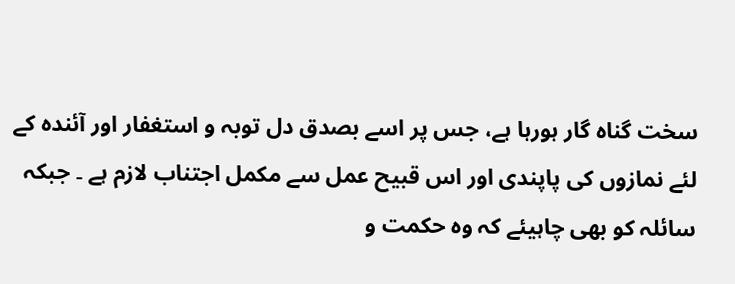سخت گناہ گار ہورہا ہے، جس پر اسے بصدق دل توبہ و استغفار اور آئندہ کے لئے نمازوں کی پاپندی اور اس قبیح عمل سے مکمل اجتناب لازم ہے ۔ جبکہ سائلہ کو بھی چاہیئے کہ وہ حکمت و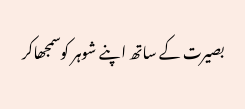بصیرت کے ساتھ اپنے شوہر کوسمجھاکر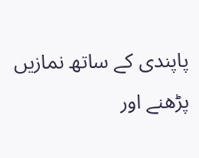پاپندی کے ساتھ نمازیں پڑھنے اور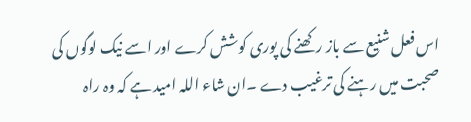اس فعل شنیع سے باز رکھنے کی پوری کوشش کرے اور اسے نیک لوگوں کی صحبت میں رہنے کی ترغیب دے ۔ان شاء اللہ امید ہے کہ وہ راہ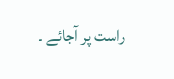راست پر آجائے ۔